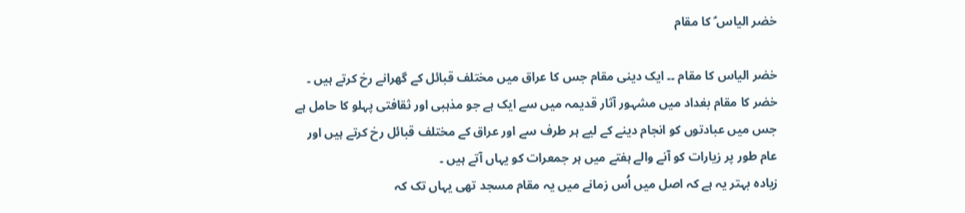خضر الیاس ؑ کا مقام

خضر الیاس کا مقام ۔۔ ایک دینی مقام جس کا عراق میں مختلف قبائل کے گھرانے رخ کرتے ہیں ۔
خضر کا مقام بغداد میں مشہور آثار قدیمہ میں سے ایک ہے جو مذہبی اور ثقافتی پہلو کا حامل ہے جس میں عبادتوں کو انجام دینے کے لیے ہر طرف سے اور عراق کے مختلف قبائل رخ کرتے ہیں اور عام طور پر زیارات کو آنے والے ہفتے میں ہر جمعرات کو یہاں آتے ہیں ۔
زیادہ بہتر یہ ہے کہ اصل میں اُس زمانے میں یہ مقام مسجد تھی یہاں تک کہ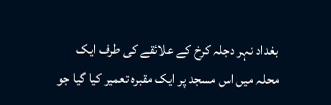بغداد نہر دجلہ کرخ کے علائقے کی طرف ایک محلہ میں اس مسجد پر ایک مقبرہ تعمیر کیا گیا جو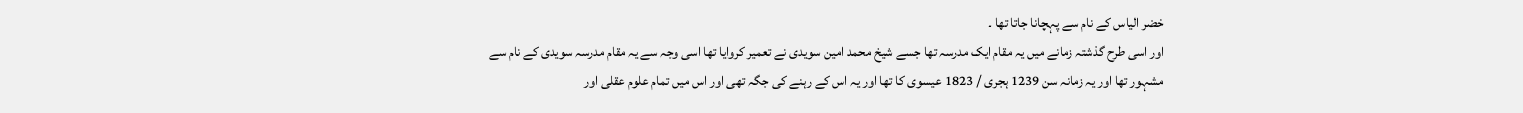خضر الیاس کے نام سے پہچانا جاتا تھا ۔
اور اسی طرح گذشتہ زمانے میں یہ مقام ایک مدرسہ تھا جسے شیخ محمد امین سویدی نے تعمیر کروایا تھا اسی وجہ سے یہ مقام مدرسہ سویدی کے نام سے مشہور تھا اور یہ زمانہ سن 1239 ہجری / 1823 عیسوی کا تھا اور یہ اس کے رہنے کی جگہ تھی اور اس میں تمام علوم عقلی اور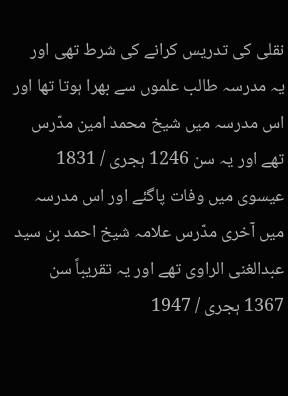نقلی کی تدریس کرانے کی شرط تھی اور یہ مدرسہ طالب علموں سے بھرا ہوتا تھا اور اس مدرسہ میں شیخ محمد امین مدّرس تھے اور یہ سن 1246 ہجری / 1831 عیسوی میں وفات پاگئے اور اس مدرسہ میں آخری مدّرس علامہ شیخ احمد بن سید عبدالغنی الراوی تھے اور یہ تقریباً سن 1367 ہجری / 1947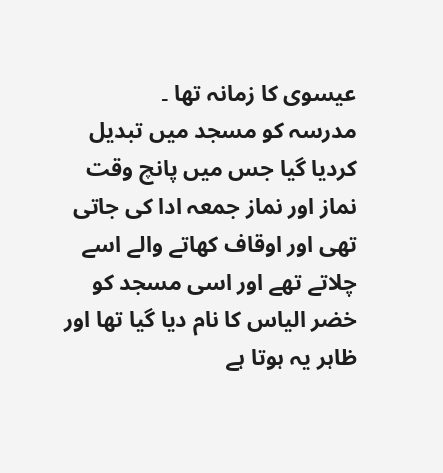عیسوی کا زمانہ تھا ۔
مدرسہ کو مسجد میں تبدیل کردیا گیا جس میں پانچ وقت نماز اور نماز جمعہ ادا کی جاتی تھی اور اوقاف کھاتے والے اسے چلاتے تھے اور اسی مسجد کو خضر الیاس کا نام دیا گیا تھا اور ظاہر یہ ہوتا ہے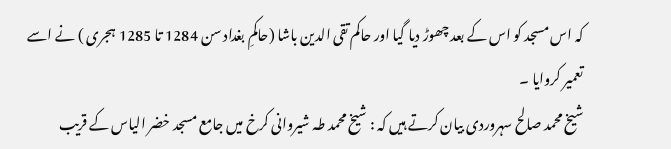کہ اس مسجد کو اس کے بعد چھوڑ دیا گیا اور حاکم تقی الدین باشا (حاکمِ بغداد سن 1284 تا 1285 ہجری ) نے اسے تعمیر کروایا ۔
شیخ محمد صالح سہروردی بیان کرتے ہیں کہ : شیخ محمد طہ شیروانی کرخ میں جامع مسجد خضر الیاس کے قریب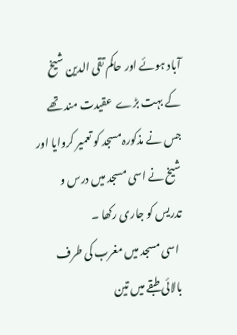آباد ہوئے اور حاکم تقی الدین شیخ کے بہت بڑے  عقیدت مند تھے جس نے مذکورہ مسجد کو تعمیر کروایا اور شیخ نے اسی مسجد میں درس و تدریس کو جاری رکھا ۔
 اسی مسجد میں مغرب کی طرف بالائی طبقے میں تین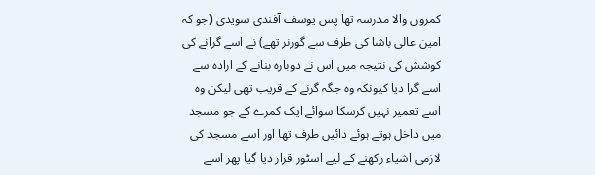کمروں والا مدرسہ تھا پس یوسف آفندی سویدی (جو کہ امین عالی باشا کی طرف سے گورنر تھے) نے اسے گرانے کی کوشش کی نتیجہ میں اس نے دوبارہ بنانے کے ارادہ سے اسے گرا دیا کیونکہ وہ جگہ گرنے کے قریب تھی لیکن وہ اسے تعمیر نہیں کرسکا سوائے ایک کمرے کے جو مسجد میں داخل ہوتے ہوئے دائیں طرف تھا اور اسے مسجد کی لازمی اشیاء رکھنے کے لیے اسٹور قرار دیا گیا پھر اسے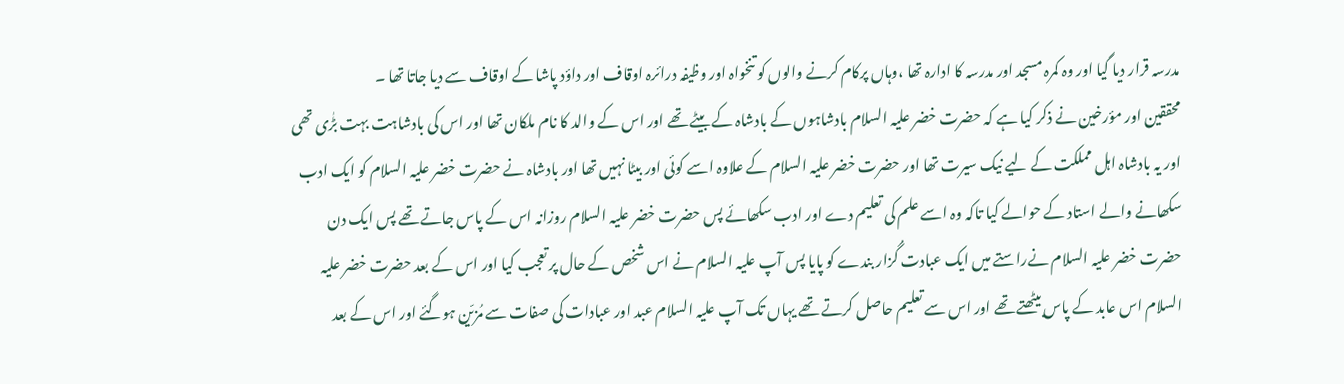مدرسہ قرار دیا گیا اور وہ کمرہ مسجد اور مدرسہ کا ادارہ تھا ،وہاں پرکام کرنے والوں کو تنخواہ اور وظیفہ درائرہ اوقاف اور داؤد پاشا کے اوقاف سے دیا جاتا تھا ۔
محققین اور مؤرخین نے ذکر کیا ہے کہ حضرت خضر علیہ السلام بادشاہوں کے بادشاہ کے بیٹے تھے اور اس کے والد کا نام ملکان تھا اور اس کی بادشاہت بہت بڑٰی تھی اور یہ بادشاہ اہل مملکت کے لیے نیک سیرت تھا اور حضرت خضر علیہ السلام کے علاوہ اسے کوئی اور بیٹا نہیں تھا اور بادشاہ نے حضرت خضر علیہ السلام کو ایک ادب سکھانے والے استاد کے حوالے کیا تاکہ وہ اسے علم کی تعلیم دے اور ادب سکھائے پس حضرت خضر علیہ السلام روزانہ اس کے پاس جاتے تھے پس ایک دن حضرت خضر علیہ السلام نےراستے میں ایک عبادت گُزار بندے کو پایا پس آپ علیہ السلام نے اس شخص کے حال پر تعجب کیا اور اس کے بعد حضرت خضر علیہ السلام اس عابد کے پاس بیٹھتے تھے اور اس سے تعلیم حاصل کرتے تھے یہاں تک آپ علیہ السلام عبد اور عبادات کی صفات سے مُزیّن ہوگئے اور اس کے بعد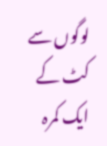لوگوں سے کٹ کے ایک کمرہ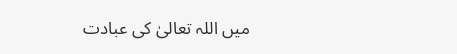میں اللہ تعالیٰ کی عبادت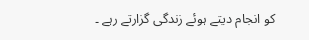کو انجام دیتے ہوئے زندگی گزارتے رہے ۔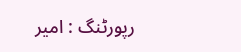رپورٹنگ : امیر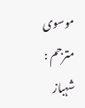موسوی
مترجم : شہباز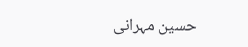حسین مہرانی